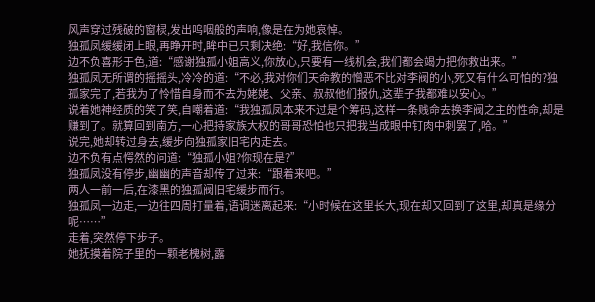风声穿过残破的窗棂,发出呜咽般的声响,像是在为她哀悼。
独孤凤缓缓闭上眼,再睁开时,眸中已只剩决绝:“好,我信你。”
边不负喜形于色,道:“感谢独孤小姐高义,你放心,只要有一线机会,我们都会竭力把你救出来。”
独孤凤无所谓的摇摇头,冷冷的道:“不必,我对你们天命教的憎恶不比对李阀的小,死又有什么可怕的?独孤家完了,若我为了怜惜自身而不去为姥姥、父亲、叔叔他们报仇,这辈子我都难以安心。”
说着她神经质的笑了笑,自嘲着道:“我独孤凤本来不过是个筹码,这样一条贱命去换李阀之主的性命,却是赚到了。就算回到南方,一心把持家族大权的哥哥恐怕也只把我当成眼中钉肉中刺罢了,哈。”
说完,她却转过身去,缓步向独孤家旧宅内走去。
边不负有点愕然的问道:“独孤小姐?你现在是?”
独孤凤没有停步,幽幽的声音却传了过来:“跟着来吧。”
两人一前一后,在漆黑的独孤阀旧宅缓步而行。
独孤凤一边走,一边往四周打量着,语调迷离起来:“小时候在这里长大,现在却又回到了这里,却真是缘分呢……”
走着,突然停下步子。
她抚摸着院子里的一颗老槐树,露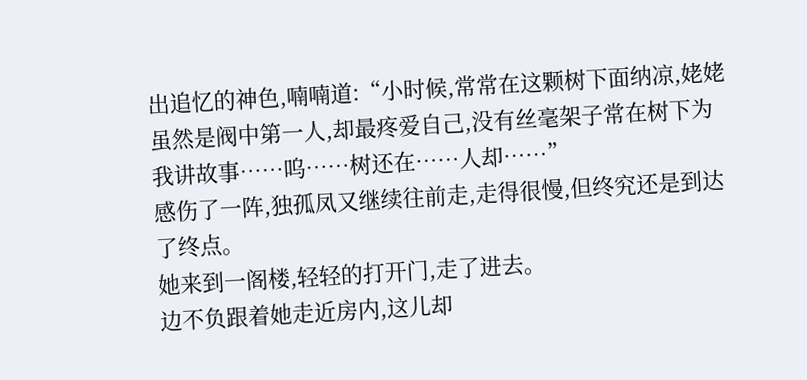出追忆的神色,喃喃道:“小时候,常常在这颗树下面纳凉,姥姥虽然是阀中第一人,却最疼爱自己,没有丝毫架子常在树下为我讲故事……呜……树还在……人却……”
感伤了一阵,独孤凤又继续往前走,走得很慢,但终究还是到达了终点。
她来到一阁楼,轻轻的打开门,走了进去。
边不负跟着她走近房内,这儿却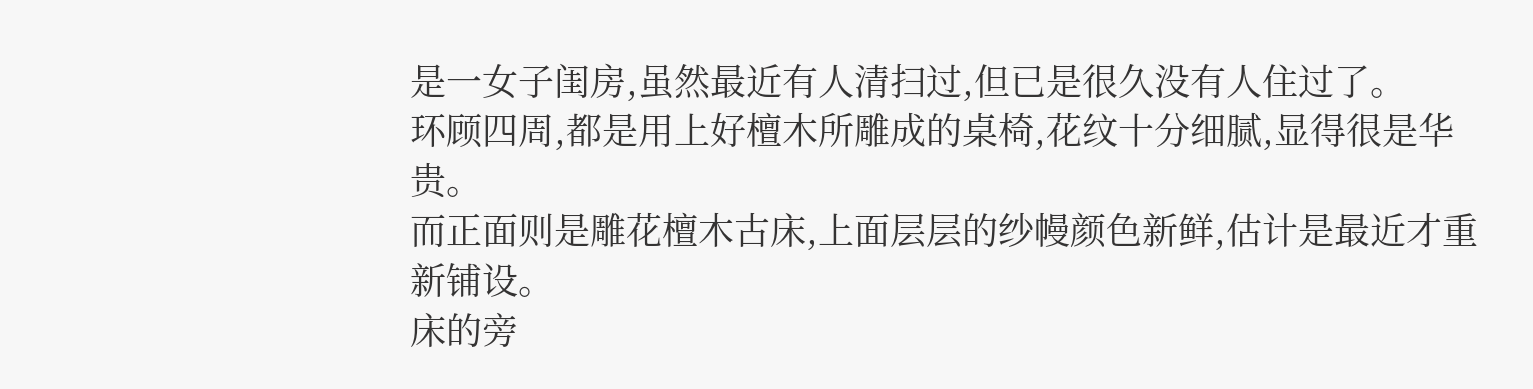是一女子闺房,虽然最近有人清扫过,但已是很久没有人住过了。
环顾四周,都是用上好檀木所雕成的桌椅,花纹十分细腻,显得很是华贵。
而正面则是雕花檀木古床,上面层层的纱幔颜色新鲜,估计是最近才重新铺设。
床的旁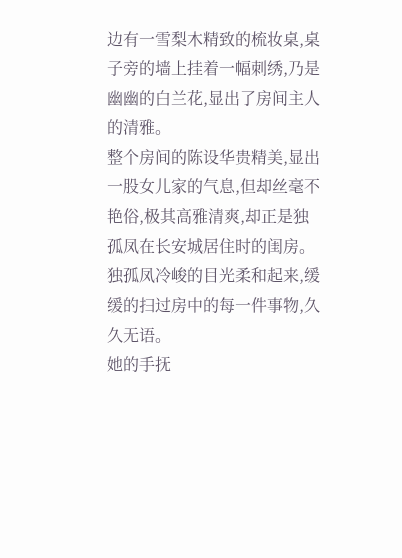边有一雪梨木精致的梳妆桌,桌子旁的墙上挂着一幅刺绣,乃是幽幽的白兰花,显出了房间主人的清雅。
整个房间的陈设华贵精美,显出一股女儿家的气息,但却丝毫不艳俗,极其高雅清爽,却正是独孤凤在长安城居住时的闺房。
独孤凤冷峻的目光柔和起来,缓缓的扫过房中的每一件事物,久久无语。
她的手抚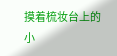摸着梳妆台上的小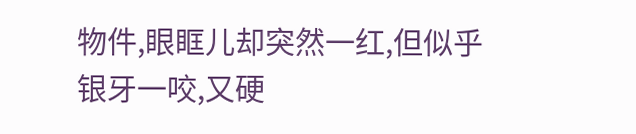物件,眼眶儿却突然一红,但似乎银牙一咬,又硬